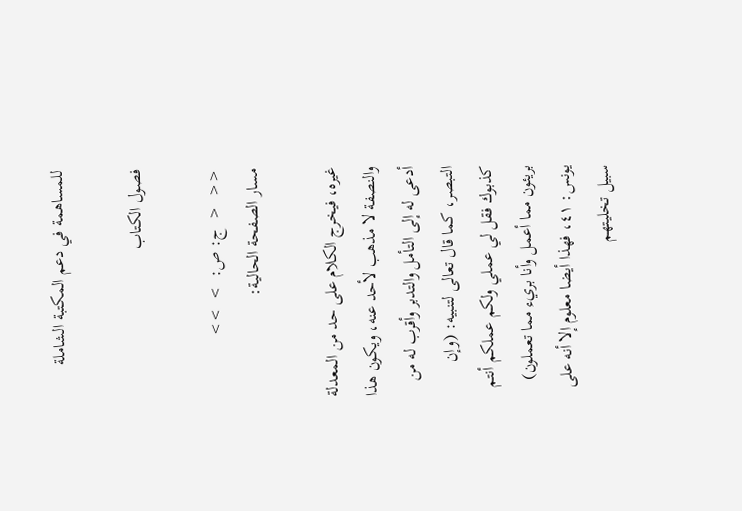للمساهمة في دعم المكتبة الشاملة

فصول الكتاب

<<  <  ج: ص:  >  >>
مسار الصفحة الحالية:

غيره، فيخرج الكلام على حد من المعدلة والنصفة لا مذهب لأحد عنه، ويكون هذا أدعى له إلى التأمل والتدبر وأقرب له من التبصر، كما قال تعالى لتنبيه: (وإن كذبوك فقل لي عملي ولكم عملكم أنتم بريئون مما أعمل وأنا بريء مما تعملون) يونس: ٤١، فهذا أيضا معلوم إلا أنه على سبيل تخليتهم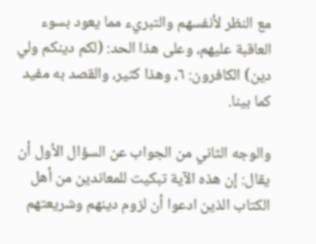مع النظر لأنفسهم والتبريء مما يعود بسوء العاقبة عليهم، وعلى هذا الحد: (لكم دينكم ولي دين) الكافرون: ٦، وهذا كثير، والقصد به مفيد كما بينا.

والوجه الثاني من الجواب عن السؤال الأول أن يقال: إن هذه الآية تبكيت للمعاندين من أهل الكتاب الذين ادعوا أن لزوم دينهم وشريعتهم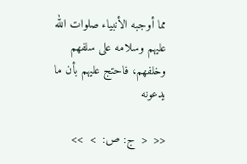مما أوجبه الأنبياء صلوات الله عليهم وسلامه على سلفهم وخلفهم، فاحتج عليهم بأن ما يدعونه

<<  <  ج: ص:  >  >>